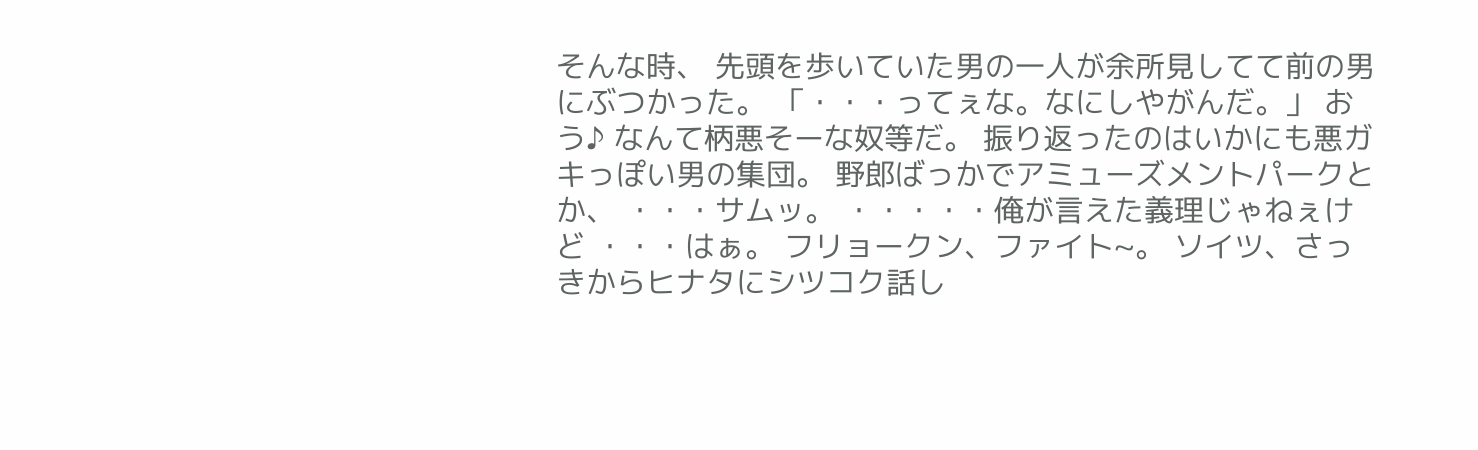そんな時、 先頭を歩いていた男の一人が余所見してて前の男にぶつかった。 「・・・ってぇな。なにしやがんだ。」 おう♪ なんて柄悪そーな奴等だ。 振り返ったのはいかにも悪ガキっぽい男の集団。 野郎ばっかでアミューズメントパークとか、 ・・・サムッ。 ・・・・・俺が言えた義理じゃねぇけど ・・・はぁ。 フリョークン、ファイト~。 ソイツ、さっきからヒナタにシツコク話し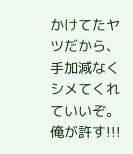かけてたヤツだから、 手加減なくシメてくれていいぞ。 俺が許す!!!